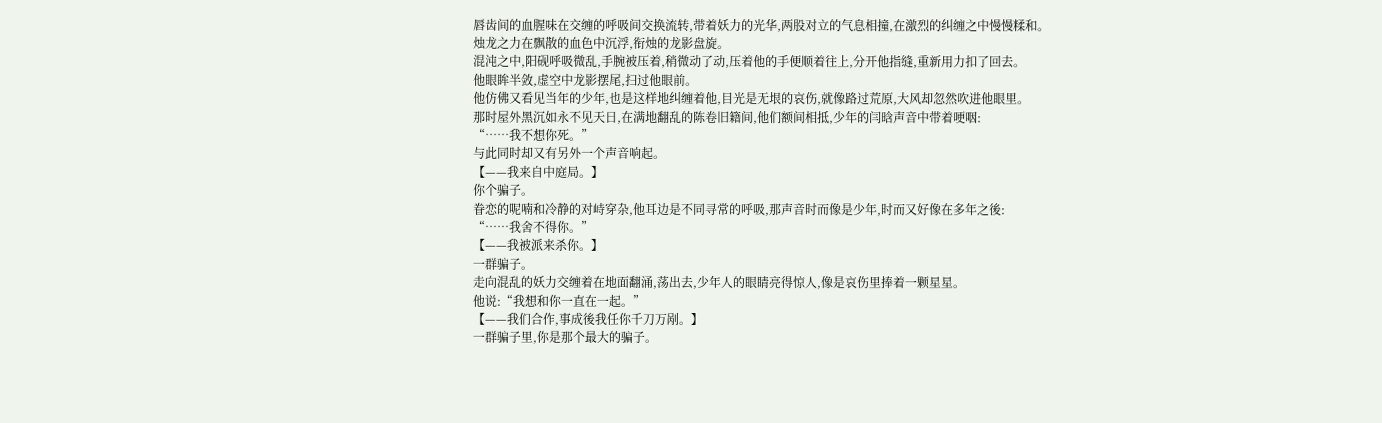唇齿间的血腥味在交缠的呼吸间交换流转,带着妖力的光华,两股对立的气息相撞,在激烈的纠缠之中慢慢糅和。
烛龙之力在飘散的血色中沉浮,衔烛的龙影盘旋。
混沌之中,阳砚呼吸微乱,手腕被压着,稍微动了动,压着他的手便顺着往上,分开他指缝,重新用力扣了回去。
他眼眸半敛,虚空中龙影摆尾,扫过他眼前。
他仿佛又看见当年的少年,也是这样地纠缠着他,目光是无垠的哀伤,就像路过荒原,大风却忽然吹进他眼里。
那时屋外黑沉如永不见天日,在满地翻乱的陈卷旧籍间,他们额间相抵,少年的闫晗声音中带着哽咽:
“……我不想你死。”
与此同时却又有另外一个声音响起。
【——我来自中庭局。】
你个骗子。
眷恋的呢喃和冷静的对峙穿杂,他耳边是不同寻常的呼吸,那声音时而像是少年,时而又好像在多年之後:
“……我舍不得你。”
【——我被派来杀你。】
一群骗子。
走向混乱的妖力交缠着在地面翻涌,荡出去,少年人的眼睛亮得惊人,像是哀伤里捧着一颗星星。
他说:“我想和你一直在一起。”
【——我们合作,事成後我任你千刀万剐。】
一群骗子里,你是那个最大的骗子。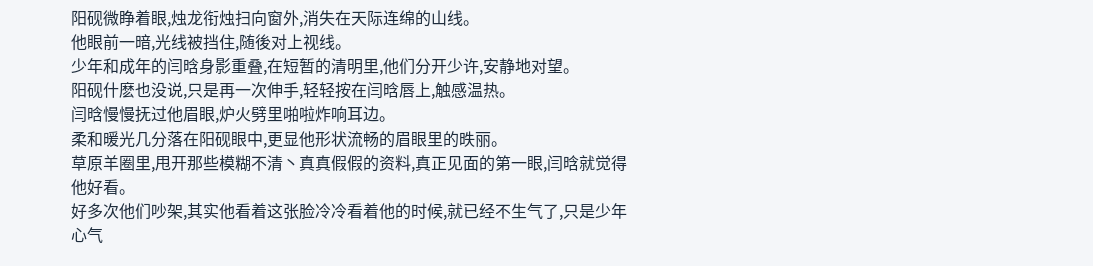阳砚微睁着眼,烛龙衔烛扫向窗外,消失在天际连绵的山线。
他眼前一暗,光线被挡住,随後对上视线。
少年和成年的闫晗身影重叠,在短暂的清明里,他们分开少许,安静地对望。
阳砚什麽也没说,只是再一次伸手,轻轻按在闫晗唇上,触感温热。
闫晗慢慢抚过他眉眼,炉火劈里啪啦炸响耳边。
柔和暖光几分落在阳砚眼中,更显他形状流畅的眉眼里的昳丽。
草原羊圈里,甩开那些模糊不清丶真真假假的资料,真正见面的第一眼,闫晗就觉得他好看。
好多次他们吵架,其实他看着这张脸冷冷看着他的时候,就已经不生气了,只是少年心气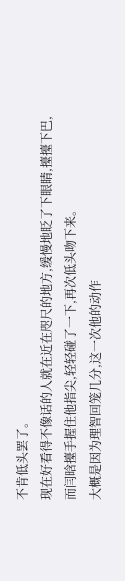不肯低头罢了。
现在好看得不像话的人就在近在咫尺的地方,缓慢地眨了下眼睛,擡擡下巴,而闫晗擡手握住他指尖,轻轻碰了一下,再次低头吻下来。
大概是因为理智回笼几分,这一次他的动作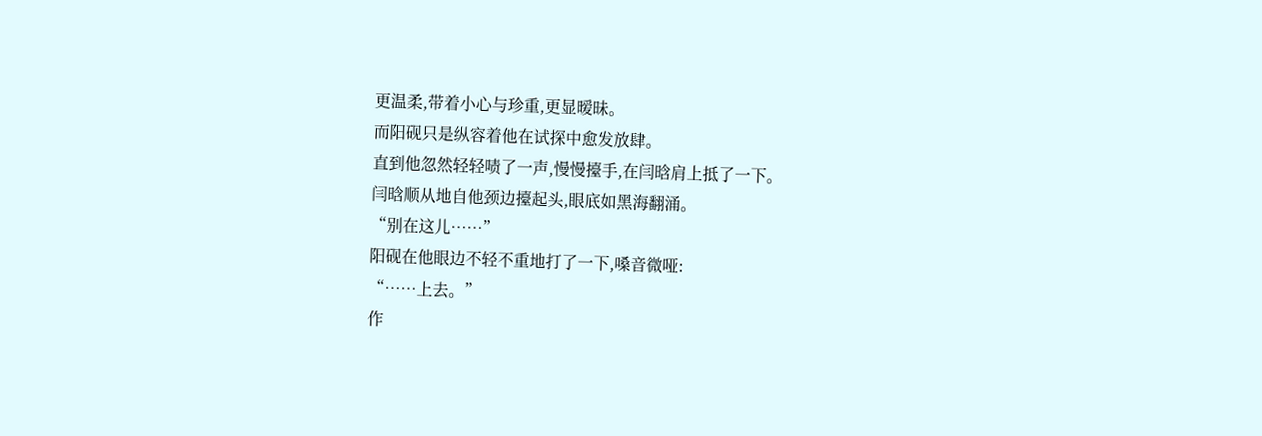更温柔,带着小心与珍重,更显暧昧。
而阳砚只是纵容着他在试探中愈发放肆。
直到他忽然轻轻啧了一声,慢慢擡手,在闫晗肩上抵了一下。
闫晗顺从地自他颈边擡起头,眼底如黑海翻涌。
“别在这儿……”
阳砚在他眼边不轻不重地打了一下,嗓音微哑:
“……上去。”
作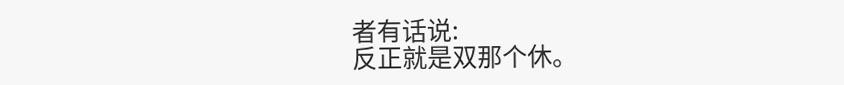者有话说:
反正就是双那个休。